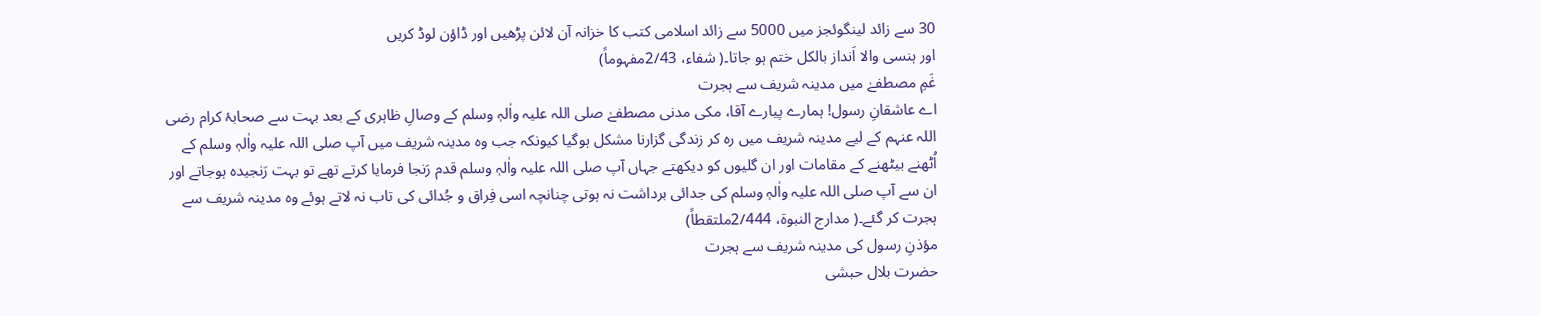30 سے زائد لینگوئجز میں 5000 سے زائد اسلامی کتب کا خزانہ آن لائن پڑھیں اور ڈاؤن لوڈ کریں
اور ہنسی والا اَنداز بالکل ختم ہو جاتا۔( شفاء، 2/43مفہوماً)
غَمِ مصطفےٰ میں مدینہ شریف سے ہجرت
اے عاشقانِ رسول! ہمارے پیارے آقا، مکی مدنی مصطفےٰ صلی اللہ علیہ واٰلہٖ وسلم کے وصالِ ظاہری کے بعد بہت سے صحابۂ کرام رضی اللہ عنہم کے لیے مدینہ شریف میں رہ کر زندگی گزارنا مشکل ہوگیا کیونکہ جب وہ مدینہ شریف میں آپ صلی اللہ علیہ واٰلہٖ وسلم کے اُٹھنے بیٹھنے کے مقامات اور ان گلیوں کو دیکھتے جہاں آپ صلی اللہ علیہ واٰلہٖ وسلم قدم رَنجا فرمایا کرتے تھے تو بہت رَنجیدہ ہوجاتے اور ان سے آپ صلی اللہ علیہ واٰلہٖ وسلم کی جدائی برداشت نہ ہوتی چنانچہ اسی فِراق و جُدائی کی تاب نہ لاتے ہوئے وہ مدینہ شریف سے ہجرت کر گئے۔( مدارج النبوۃ، 2/444ملتقطاً)
مؤذنِ رسول کی مدینہ شریف سے ہجرت
حضرت بلال حبشی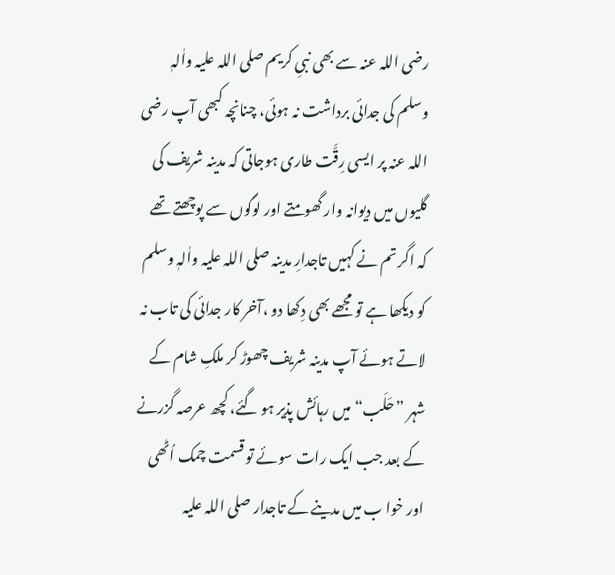رضی اللہ عنہ سے بھی نبیِ کریم صلی اللہ علیہ واٰلہٖ وسلم کی جدائی برداشت نہ ہوئی، چنانچہ کبھی آپ رضی اللہ عنہ پر ایسی رِقَّت طاری ہوجاتی کہ مدینہ شریف کی گلیوں میں دیوانہ وار گھومتے اور لوگوں سے پوچھتے تھے کہ اگر تم نے کہیں تاجدارِ مدینہ صلی اللہ علیہ واٰلہٖ وسلم کو دیکھا ہے تو مجھے بھی دِکھا دو ،آخر کار جدائی کی تاب نہ لاتے ہوئے آپ مدینہ شریف چھوڑ کر ملکِ شام کے شہر ”حَلَب“میں رہائش پذیر ہو گئے، کچھ عرصہ گزرنے کے بعد جب ایک رات سوئے تو قسمت چمک اُٹھی اور خوا ب میں مدینے کے تاجدار صلی اللہ علیہ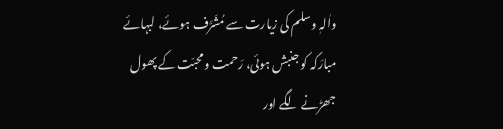واٰلہٖ وسلم کی زیارت سے مُشَرَّف ہوئے، لبہائے مبارَکہ کو جنبش ہوئی، رَحمت ومحبّت کے پھول جھڑنے لگے اور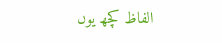الفاظ کچھ یوں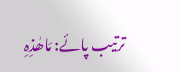ترتیب پائے: مَاھٰذِہِ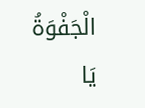الْجَفْوَۃُ یَا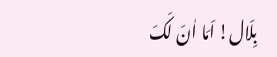بِلَال! اَمَا اٰنَ لَکَ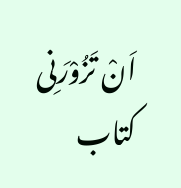اَنْ تَزُوْرَنِی
کتاب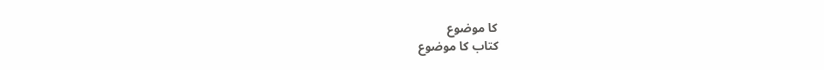کا موضوع
کتاب کا موضوع